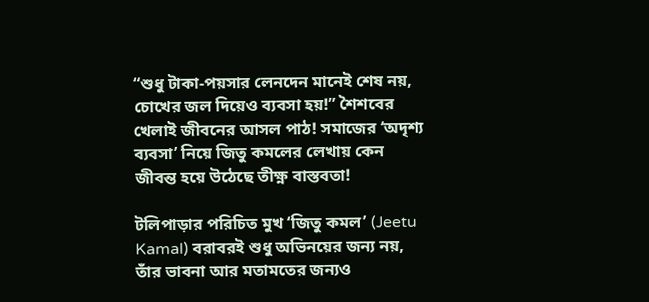“শুধু টাকা-পয়সার লেনদেন মানেই শেষ নয়, চোখের জল দিয়েও ব্যবসা হয়!” শৈশবের খেলাই জীবনের আসল পাঠ! সমাজের ‘অদৃশ্য ব্যবসা’ নিয়ে জিতু কমলের লেখায় কেন জীবন্ত হয়ে উঠেছে তীক্ষ্ণ বাস্তবতা!

টলিপাড়ার পরিচিত মুখ ‘জিতু কমল’ (Jeetu Kamal) বরাবরই শুধু অভিনয়ের জন্য নয়, তাঁর ভাবনা আর মতামতের জন্যও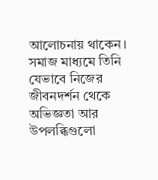আলোচনায় থাকেন। সমাজ মাধ্যমে তিনি যেভাবে নিজের জীবনদর্শন থেকে অভিজ্ঞতা আর উপলব্ধিগুলো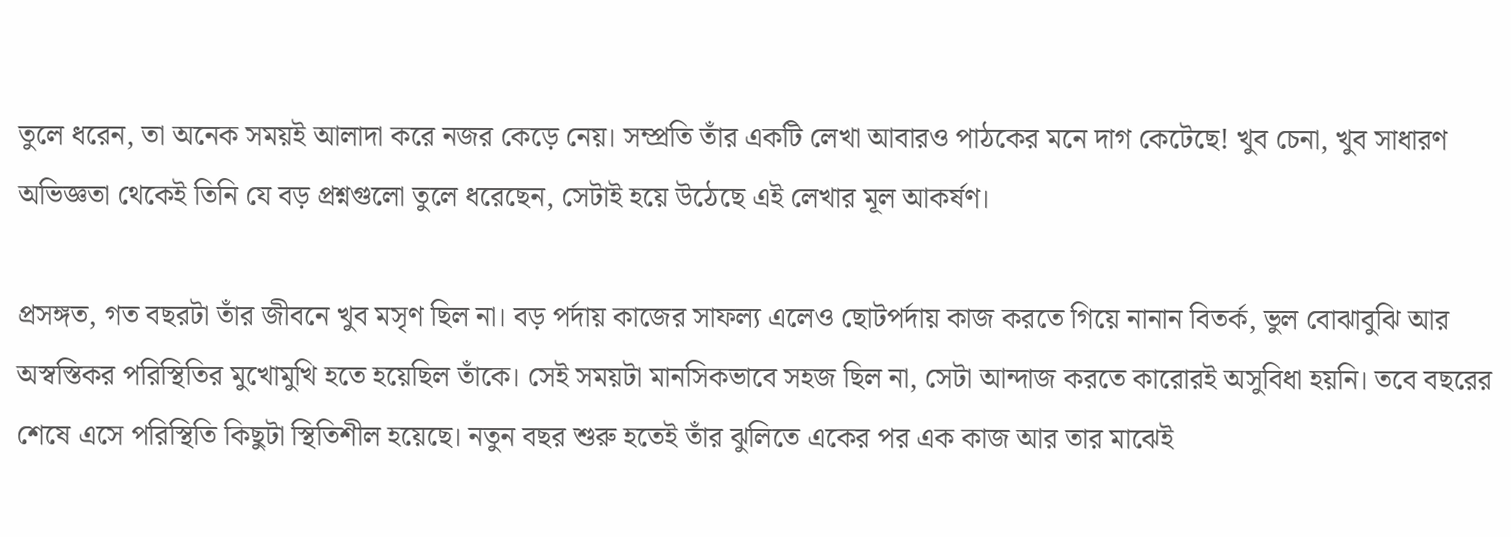তুলে ধরেন, তা অনেক সময়ই আলাদা করে নজর কেড়ে নেয়। সম্প্রতি তাঁর একটি লেখা আবারও পাঠকের মনে দাগ কেটেছে! খুব চেনা, খুব সাধারণ অভিজ্ঞতা থেকেই তিনি যে বড় প্রশ্নগুলো তুলে ধরেছেন, সেটাই হয়ে উঠেছে এই লেখার মূল আকর্ষণ।

প্রসঙ্গত, গত বছরটা তাঁর জীবনে খুব মসৃণ ছিল না। বড় পর্দায় কাজের সাফল্য এলেও ছোটপর্দায় কাজ করতে গিয়ে নানান বিতর্ক, ভুল বোঝাবুঝি আর অস্বস্তিকর পরিস্থিতির মুখোমুখি হতে হয়েছিল তাঁকে। সেই সময়টা মানসিকভাবে সহজ ছিল না, সেটা আন্দাজ করতে কারোরই অসুবিধা হয়নি। তবে বছরের শেষে এসে পরিস্থিতি কিছুটা স্থিতিশীল হয়েছে। নতুন বছর শুরু হতেই তাঁর ঝুলিতে একের পর এক কাজ আর তার মাঝেই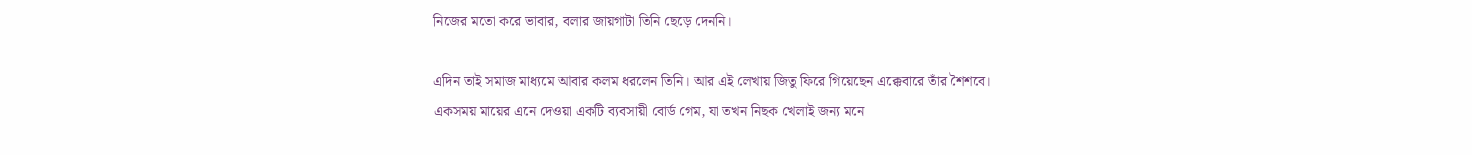নিজের মতো করে ভাবার, বলার জায়গাটা তিনি ছেড়ে দেননি।

এদিন তাই সমাজ মাধ্যমে আবার কলম ধরলেন তিনি। আর এই লেখায় জিতু ফিরে গিয়েছেন এক্কেবারে তাঁর শৈশবে। একসময় মায়ের এনে দেওয়া একটি ব্যবসায়ী বোর্ড গেম, যা তখন নিছক খেলাই জন্য মনে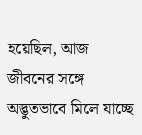হয়েছিল, আজ জীবনের সঙ্গে অদ্ভুতভাবে মিলে যাচ্ছে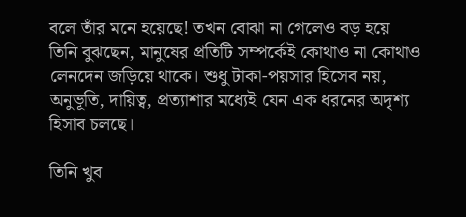বলে তাঁর মনে হয়েছে! তখন বোঝা না গেলেও বড় হয়ে তিনি বুঝছেন, মানুষের প্রতিটি সম্পর্কেই কোথাও না কোথাও লেনদেন জড়িয়ে থাকে। শুধু টাকা-পয়সার হিসেব নয়, অনুভূতি, দায়িত্ব, প্রত্যাশার মধ্যেই যেন এক ধরনের অদৃশ্য হিসাব চলছে।

তিনি খুব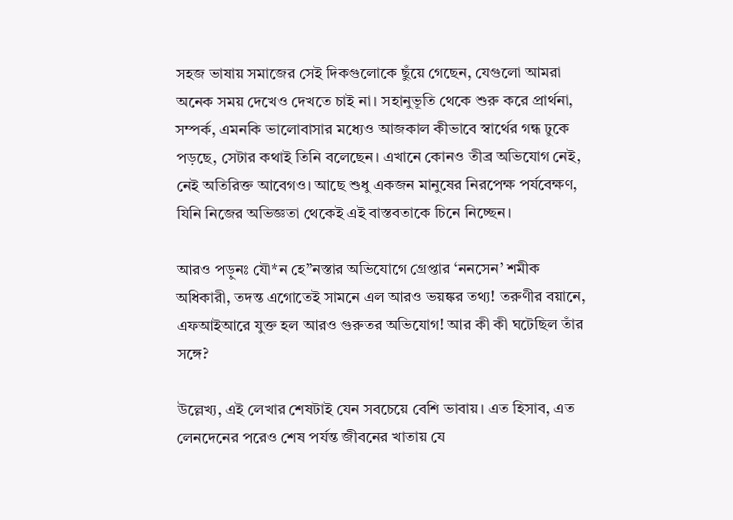সহজ ভাষায় সমাজের সেই দিকগুলোকে ছুঁয়ে গেছেন, যেগুলো আমরা অনেক সময় দেখেও দেখতে চাই না। সহানুভূতি থেকে শুরু করে প্রার্থনা, সম্পর্ক, এমনকি ভালোবাসার মধ্যেও আজকাল কীভাবে স্বার্থের গন্ধ ঢুকে পড়ছে, সেটার কথাই তিনি বলেছেন। এখানে কোনও তীব্র অভিযোগ নেই, নেই অতিরিক্ত আবেগও। আছে শুধু একজন মানুষের নিরপেক্ষ পর্যবেক্ষণ, যিনি নিজের অভিজ্ঞতা থেকেই এই বাস্তবতাকে চিনে নিচ্ছেন।

আরও পড়ুনঃ যৌ*ন হে”নস্তার অভিযোগে গ্রেপ্তার ‘ননসেন’ শমীক অধিকারী, তদন্ত এগোতেই সামনে এল আরও ভয়ঙ্কর তথ্য! তরুণীর বয়ানে, এফআইআরে যুক্ত হল আরও গুরুতর অভিযোগ! আর কী কী ঘটেছিল তাঁর সঙ্গে?

উল্লেখ্য, এই লেখার শেষটাই যেন সবচেয়ে বেশি ভাবায়। এত হিসাব, এত লেনদেনের পরেও শেষ পর্যন্ত জীবনের খাতায় যে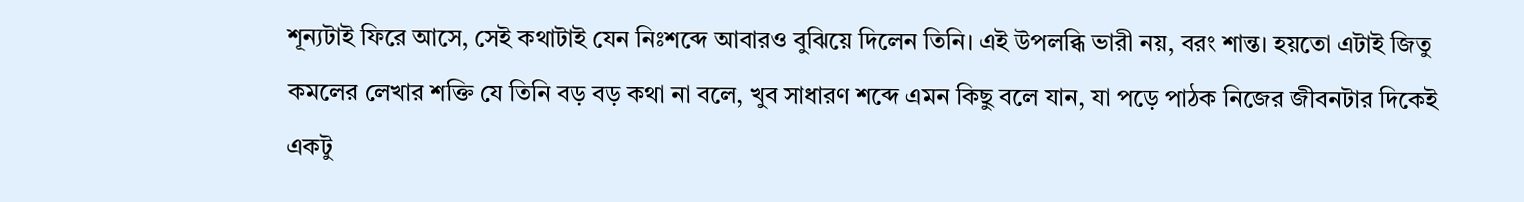শূন্যটাই ফিরে আসে, সেই কথাটাই যেন নিঃশব্দে আবারও বুঝিয়ে দিলেন তিনি। এই উপলব্ধি ভারী নয়, বরং শান্ত। হয়তো এটাই জিতু কমলের লেখার শক্তি যে তিনি বড় বড় কথা না বলে, খুব সাধারণ শব্দে এমন কিছু বলে যান, যা পড়ে পাঠক নিজের জীবনটার দিকেই একটু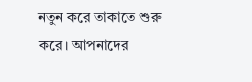নতুন করে তাকাতে শুরু করে। আপনাদের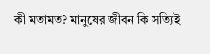কী মতামত? মানুষের জীবন কি সত্যিই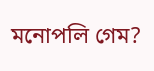মনোপলি গেম?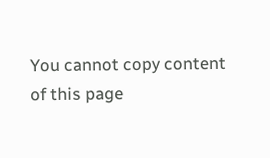You cannot copy content of this page